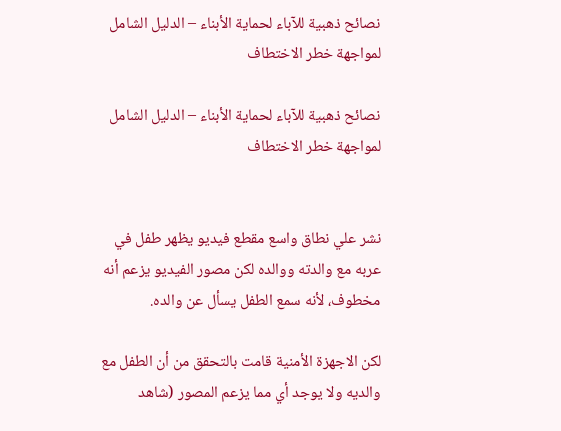نصائح ذهبية للآباء لحماية الأبناء – الدليل الشامل لمواجهة خطر الاختطاف

نصائح ذهبية للآباء لحماية الأبناء – الدليل الشامل لمواجهة خطر الاختطاف


نشر علي نطاق واسع مقطع فيديو يظهر طفل في عربه مع والدته ووالده لكن مصور الفيديو يزعم أنه مخطوف، لأنه سمع الطفل يسأل عن والده.

لكن الاجهزة الأمنية قامت بالتحقق من أن الطفل مع والديه ولا يوجد أي مما يزعم المصور (شاهد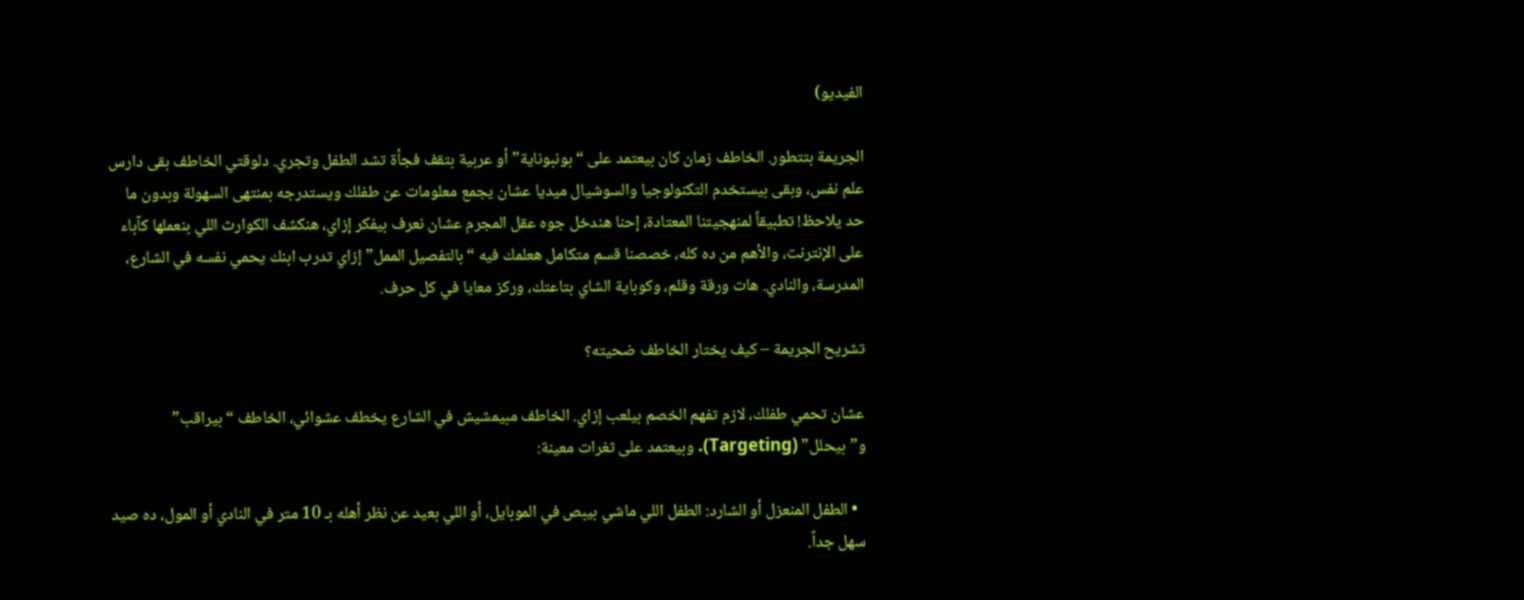الفيديو)

الجريمة بتتطور. الخاطف زمان كان بيعتمد على “بونبوناية” أو عربية بتقف فجأة تشد الطفل وتجري. دلوقتي الخاطف بقى دارس علم نفس، وبقى بيستخدم التكنولوجيا والسوشيال ميديا عشان يجمع معلومات عن طفلك ويستدرجه بمنتهى السهولة وبدون ما حد يلاحظ! تطبيقاً لمنهجيتنا المعتادة، إحنا هندخل جوه عقل المجرم عشان نعرف بيفكر إزاي، هنكشف الكوارث اللي بنعملها كآباء على الإنترنت، والأهم من ده كله، خصصنا قسم متكامل هعلمك فيه “بالتفصيل الممل” إزاي تدرب ابنك يحمي نفسه في الشارع، المدرسة، والنادي. هات ورقة وقلم، وكوباية الشاي بتاعتك، وركز معايا في كل حرف.

تشريح الجريمة – كيف يختار الخاطف ضحيته؟

عشان تحمي طفلك، لازم تفهم الخصم بيلعب إزاي. الخاطف مبيمشيش في الشارع يخطف عشوائي، الخاطف “بيراقب” و”بيحلل” (Targeting). وبيعتمد على ثغرات معينة:

  • الطفل المنعزل أو الشارد: الطفل اللي ماشي بيبص في الموبايل، أو اللي بعيد عن نظر أهله بـ 10 متر في النادي أو المول، ده صيد سهل جداً.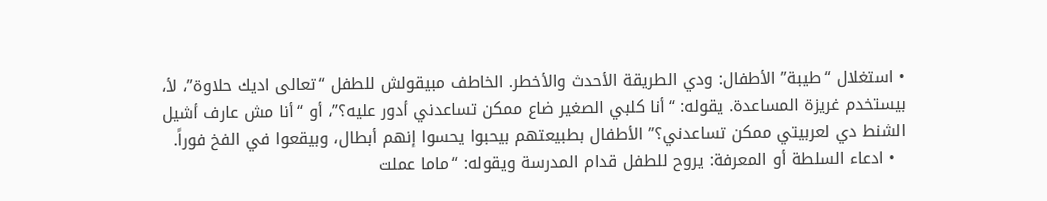• استغلال “طيبة” الأطفال: ودي الطريقة الأحدث والأخطر. الخاطف مبيقولش للطفل “تعالى اديك حلاوة”، لأ، بيستخدم غريزة المساعدة. يقوله: “أنا كلبي الصغير ضاع ممكن تساعدني أدور عليه؟”، أو “أنا مش عارف أشيل الشنط دي لعربيتي ممكن تساعدني؟” الأطفال بطبيعتهم بيحبوا يحسوا إنهم أبطال، وبيقعوا في الفخ فوراً.
  • ادعاء السلطة أو المعرفة: يروح للطفل قدام المدرسة ويقوله: “ماما عملت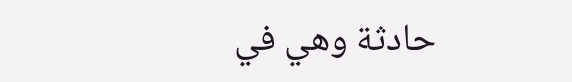حادثة وهي في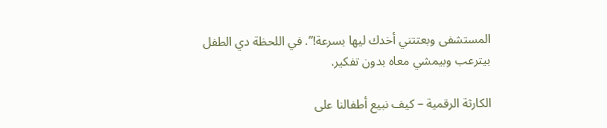المستشفى وبعتتني أخدك ليها بسرعة!”. في اللحظة دي الطفل بيترعب وبيمشي معاه بدون تفكير.

الكارثة الرقمية – كيف نبيع أطفالنا على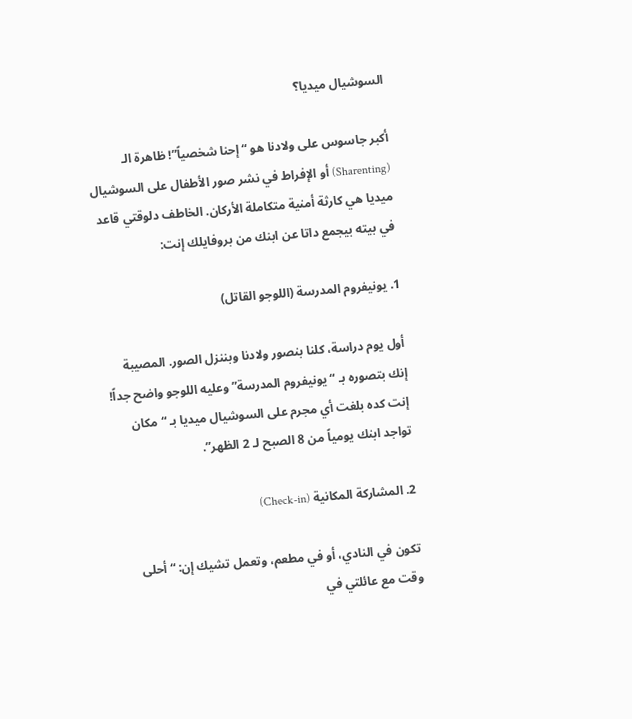السوشيال ميديا؟

أكبر جاسوس على ولادنا هو “إحنا شخصياً”! ظاهرة الـ (Sharenting) أو الإفراط في نشر صور الأطفال على السوشيال ميديا هي كارثة أمنية متكاملة الأركان. الخاطف دلوقتي قاعد في بيته بيجمع داتا عن ابنك من بروفايلك إنت:

1. يونيفروم المدرسة (اللوجو القاتل)

أول يوم دراسة، كلنا بنصور ولادنا وبننزل الصور. المصيبة إنك بتصوره بـ “يونيفروم المدرسة” وعليه اللوجو واضح جداً! إنت كده بلغت أي مجرم على السوشيال ميديا بـ “مكان تواجد ابنك يومياً من 8 الصبح لـ 2 الظهر”.

2. المشاركة المكانية (Check-in)

تكون في النادي، أو في مطعم، وتعمل تشيك إن: “أحلى وقت مع عائلتي في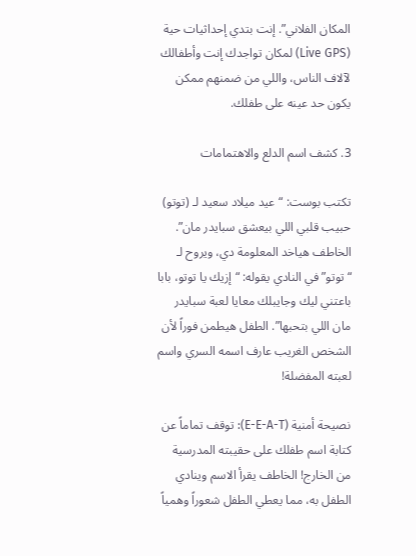المكان الفلاني”. إنت بتدي إحداثيات حية (Live GPS) لمكان تواجدك إنت وأطفالك لآلاف الناس، واللي من ضمنهم ممكن يكون حد عينه على طفلك.

3. كشف اسم الدلع والاهتمامات

تكتب بوست: “عيد ميلاد سعيد لـ (توتو) حبيب قلبي اللي بيعشق سبايدر مان”. الخاطف هياخد المعلومة دي، ويروح لـ “توتو” في النادي يقوله: “إزيك يا توتو، بابا باعتني ليك وجايبلك معايا لعبة سبايدر مان اللي بتحبها”. الطفل هيطمن فوراً لأن الشخص الغريب عارف اسمه السري واسم لعبته المفضلة!

نصيحة أمنية (E-E-A-T): توقف تماماً عن كتابة اسم طفلك على حقيبته المدرسية من الخارج! الخاطف يقرأ الاسم وينادي الطفل به، مما يعطي الطفل شعوراً وهمياً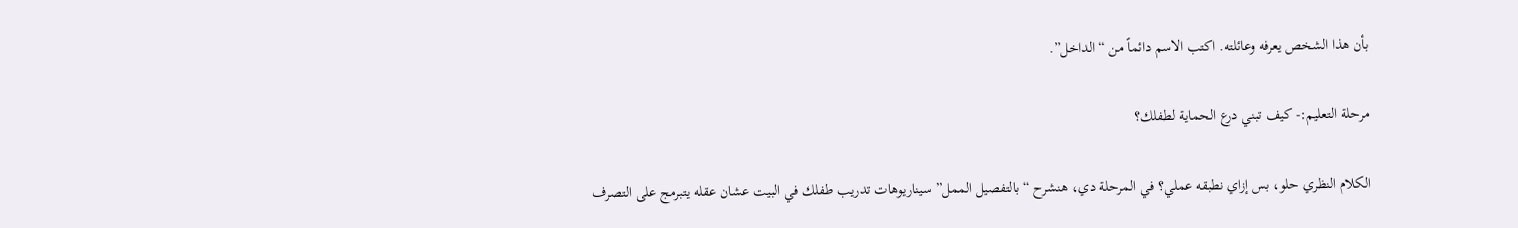بأن هذا الشخص يعرفه وعائلته. اكتب الاسم دائماً من “الداخل”.

مرحلة التعليم:- كيف تبني درع الحماية لطفلك؟

الكلام النظري حلو، بس إزاي نطبقه عملي؟ في المرحلة دي، هنشرح “بالتفصيل الممل” سيناريوهات تدريب طفلك في البيت عشان عقله يتبرمج على التصرف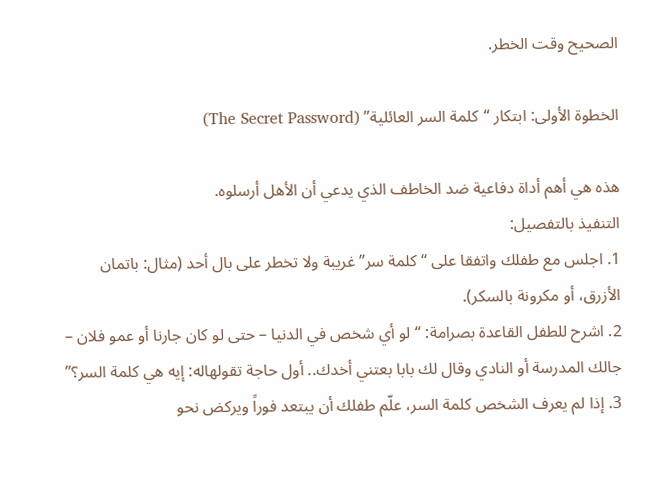الصحيح وقت الخطر.

الخطوة الأولى: ابتكار “كلمة السر العائلية” (The Secret Password)

هذه هي أهم أداة دفاعية ضد الخاطف الذي يدعي أن الأهل أرسلوه.
التنفيذ بالتفصيل:
1. اجلس مع طفلك واتفقا على “كلمة سر” غريبة ولا تخطر على بال أحد (مثال: باتمان الأزرق، أو مكرونة بالسكر).
2. اشرح للطفل القاعدة بصرامة: “لو أي شخص في الدنيا – حتى لو كان جارنا أو عمو فلان – جالك المدرسة أو النادي وقال لك بابا بعتني أخدك.. أول حاجة تقولهاله: إيه هي كلمة السر؟”
3. إذا لم يعرف الشخص كلمة السر، علّم طفلك أن يبتعد فوراً ويركض نحو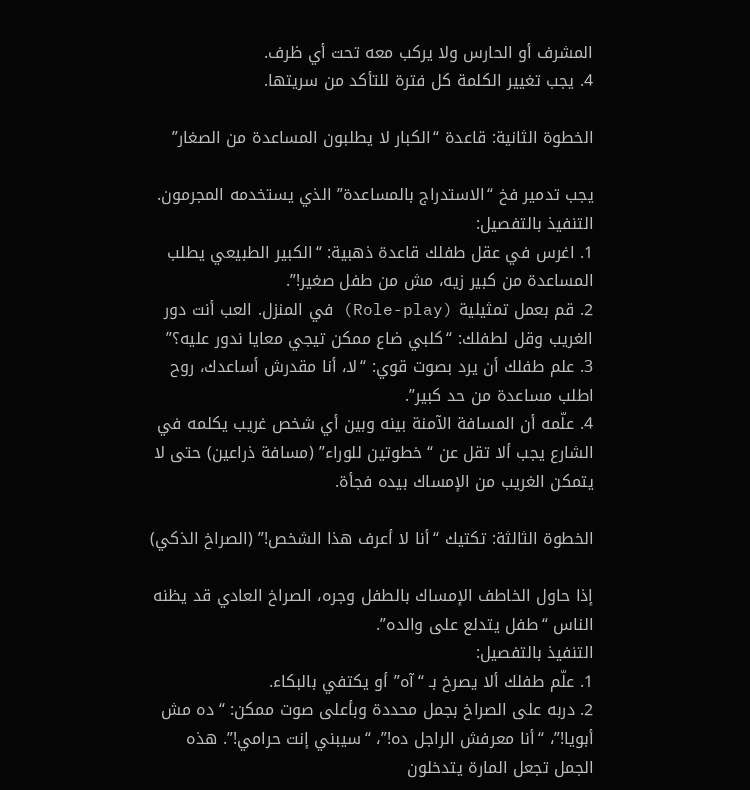المشرف أو الحارس ولا يركب معه تحت أي ظرف.
4. يجب تغيير الكلمة كل فترة للتأكد من سريتها.

الخطوة الثانية: قاعدة “الكبار لا يطلبون المساعدة من الصغار”

يجب تدمير فخ “الاستدراج بالمساعدة” الذي يستخدمه المجرمون.
التنفيذ بالتفصيل:
1. اغرس في عقل طفلك قاعدة ذهبية: “الكبير الطبيعي يطلب المساعدة من كبير زيه، مش من طفل صغير!”.
2. قم بعمل تمثيلية (Role-play) في المنزل. العب أنت دور الغريب وقل لطفلك: “كلبي ضاع ممكن تيجي معايا ندور عليه؟”
3. علم طفلك أن يرد بصوت قوي: “لا، أنا مقدرش أساعدك، روح اطلب مساعدة من حد كبير”.
4. علّمه أن المسافة الآمنة بينه وبين أي شخص غريب يكلمه في الشارع يجب ألا تقل عن “خطوتين للوراء” (مسافة ذراعين) حتى لا يتمكن الغريب من الإمساك بيده فجأة.

الخطوة الثالثة: تكتيك “أنا لا أعرف هذا الشخص!” (الصراخ الذكي)

إذا حاول الخاطف الإمساك بالطفل وجره، الصراخ العادي قد يظنه الناس “طفل يتدلع على والده”.
التنفيذ بالتفصيل:
1. علّم طفلك ألا يصرخ بـ “آه” أو يكتفي بالبكاء.
2. دربه على الصراخ بجمل محددة وبأعلى صوت ممكن: “ده مش أبويا!”، “أنا معرفش الراجل ده!”، “سيبني إنت حرامي!”. هذه الجمل تجعل المارة يتدخلون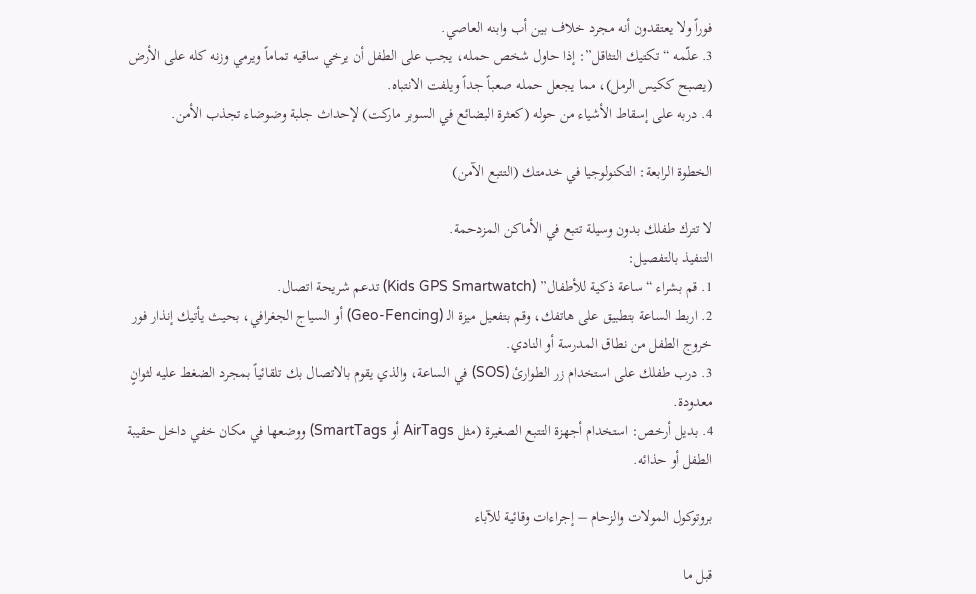فوراً ولا يعتقدون أنه مجرد خلاف بين أب وابنه العاصي.
3. علّمه “تكتيك التثاقل”: إذا حاول شخص حمله، يجب على الطفل أن يرخي ساقيه تماماً ويرمي وزنه كله على الأرض (يصبح ككيس الرمل)، مما يجعل حمله صعباً جداً ويلفت الانتباه.
4. دربه على إسقاط الأشياء من حوله (كعثرة البضائع في السوبر ماركت) لإحداث جلبة وضوضاء تجذب الأمن.

الخطوة الرابعة: التكنولوجيا في خدمتك (التتبع الآمن)

لا تترك طفلك بدون وسيلة تتبع في الأماكن المزدحمة.
التنفيذ بالتفصيل:
1. قم بشراء “ساعة ذكية للأطفال” (Kids GPS Smartwatch) تدعم شريحة اتصال.
2. اربط الساعة بتطبيق على هاتفك، وقم بتفعيل ميزة الـ (Geo-Fencing) أو السياج الجغرافي، بحيث يأتيك إنذار فور خروج الطفل من نطاق المدرسة أو النادي.
3. درب طفلك على استخدام زر الطوارئ (SOS) في الساعة، والذي يقوم بالاتصال بك تلقائياً بمجرد الضغط عليه لثوانٍ معدودة.
4. بديل أرخص: استخدام أجهزة التتبع الصغيرة (مثل AirTags أو SmartTags) ووضعها في مكان خفي داخل حقيبة الطفل أو حذائه.

بروتوكول المولات والزحام – إجراءات وقائية للآباء

قبل ما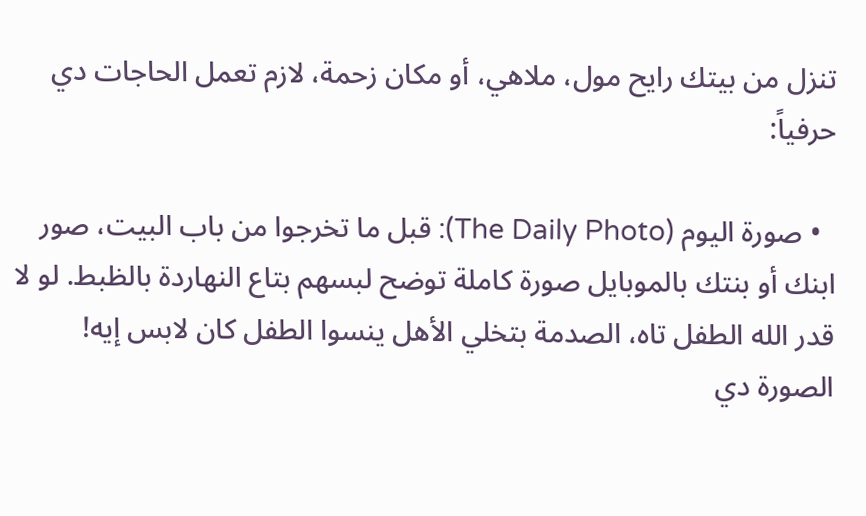تنزل من بيتك رايح مول، ملاهي، أو مكان زحمة، لازم تعمل الحاجات دي حرفياً:

  • صورة اليوم (The Daily Photo): قبل ما تخرجوا من باب البيت، صور ابنك أو بنتك بالموبايل صورة كاملة توضح لبسهم بتاع النهاردة بالظبط. لو لا قدر الله الطفل تاه، الصدمة بتخلي الأهل ينسوا الطفل كان لابس إيه! الصورة دي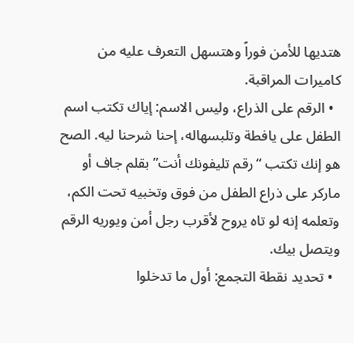هتديها للأمن فوراً وهتسهل التعرف عليه من كاميرات المراقبة.
  • الرقم على الذراع، وليس الاسم: إياك تكتب اسم الطفل على يافطة وتلبسهاله، إحنا شرحنا ليه. الصح هو إنك تكتب “رقم تليفونك أنت” بقلم جاف أو ماركر على ذراع الطفل من فوق وتخبيه تحت الكم، وتعلمه إنه لو تاه يروح لأقرب رجل أمن ويوريه الرقم ويتصل بيك.
  • تحديد نقطة التجمع: أول ما تدخلوا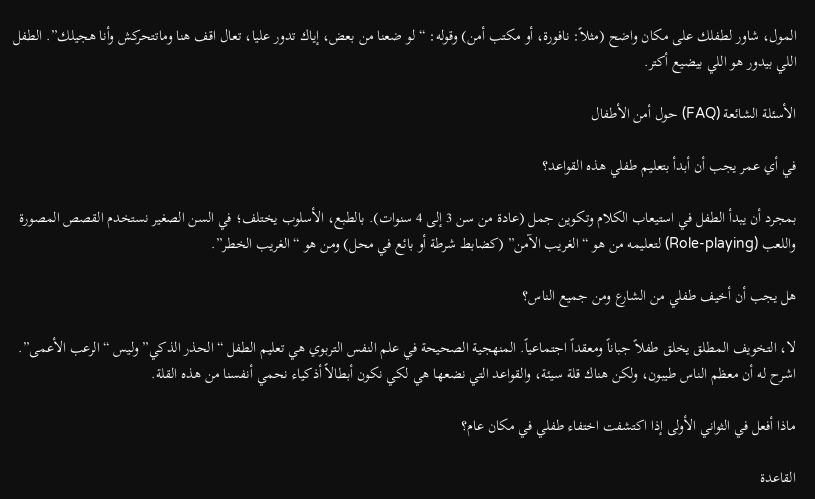المول، شاور لطفلك على مكان واضح (مثلاً: نافورة، أو مكتب أمن) وقوله: “لو ضعنا من بعض، إياك تدور عليا، تعال اقف هنا وماتتحركش وأنا هجيلك”. الطفل اللي بيدور هو اللي بيضيع أكتر.

الأسئلة الشائعة (FAQ) حول أمن الأطفال

في أي عمر يجب أن أبدأ بتعليم طفلي هذه القواعد؟

بمجرد أن يبدأ الطفل في استيعاب الكلام وتكوين جمل (عادة من سن 3 إلى 4 سنوات). بالطبع، الأسلوب يختلف؛ في السن الصغير نستخدم القصص المصورة واللعب (Role-playing) لتعليمه من هو “الغريب الآمن” (كضابط شرطة أو بائع في محل) ومن هو “الغريب الخطر”.

هل يجب أن أخيف طفلي من الشارع ومن جميع الناس؟

لا، التخويف المطلق يخلق طفلاً جباناً ومعقداً اجتماعياً. المنهجية الصحيحة في علم النفس التربوي هي تعليم الطفل “الحذر الذكي” وليس “الرعب الأعمى”. اشرح له أن معظم الناس طيبون، ولكن هناك قلة سيئة، والقواعد التي نضعها هي لكي نكون أبطالاً أذكياء نحمي أنفسنا من هذه القلة.

ماذا أفعل في الثواني الأولى إذا اكتشفت اختفاء طفلي في مكان عام؟

القاعدة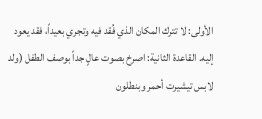الأولى: لا تترك المكان الذي فُقد فيه وتجري بعيداً، فقد يعود إليه. القاعدة الثانية: اصرخ بصوت عالٍ جداً بوصف الطفل (ولد لابس تيشيرت أحمر وبنطلون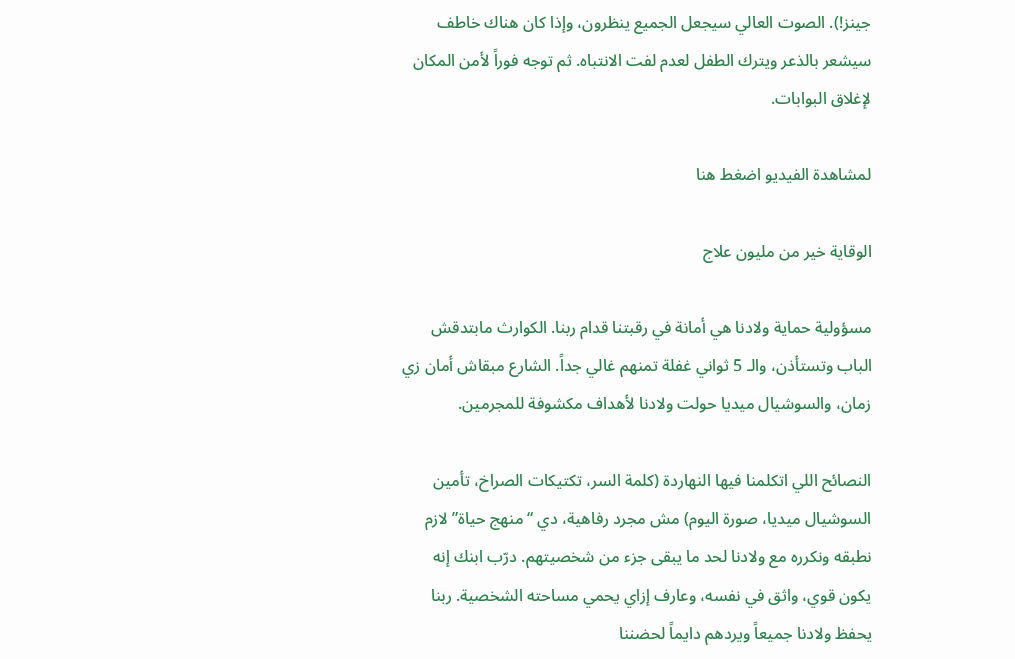جينز!). الصوت العالي سيجعل الجميع ينظرون، وإذا كان هناك خاطف سيشعر بالذعر ويترك الطفل لعدم لفت الانتباه. ثم توجه فوراً لأمن المكان لإغلاق البوابات.

لمشاهدة الفيديو اضغط هنا

الوقاية خير من مليون علاج

مسؤولية حماية ولادنا هي أمانة في رقبتنا قدام ربنا. الكوارث مابتدقش الباب وتستأذن، والـ 5 ثواني غفلة تمنهم غالي جداً. الشارع مبقاش أمان زي زمان، والسوشيال ميديا حولت ولادنا لأهداف مكشوفة للمجرمين.

النصائح اللي اتكلمنا فيها النهاردة (كلمة السر، تكتيكات الصراخ، تأمين السوشيال ميديا، صورة اليوم) مش مجرد رفاهية، دي “منهج حياة” لازم نطبقه ونكرره مع ولادنا لحد ما يبقى جزء من شخصيتهم. درّب ابنك إنه يكون قوي، واثق في نفسه، وعارف إزاي يحمي مساحته الشخصية. ربنا يحفظ ولادنا جميعاً ويردهم دايماً لحضننا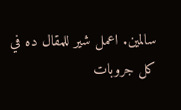سالمين. اعمل شير للمقال ده في كل جروبات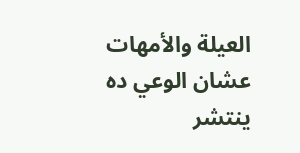العيلة والأمهات عشان الوعي ده ينتشر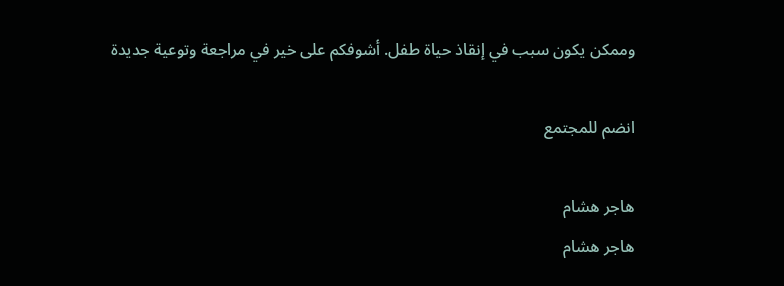وممكن يكون سبب في إنقاذ حياة طفل. أشوفكم على خير في مراجعة وتوعية جديدة

انضم للمجتمع

هاجر هشام
هاجر هشام